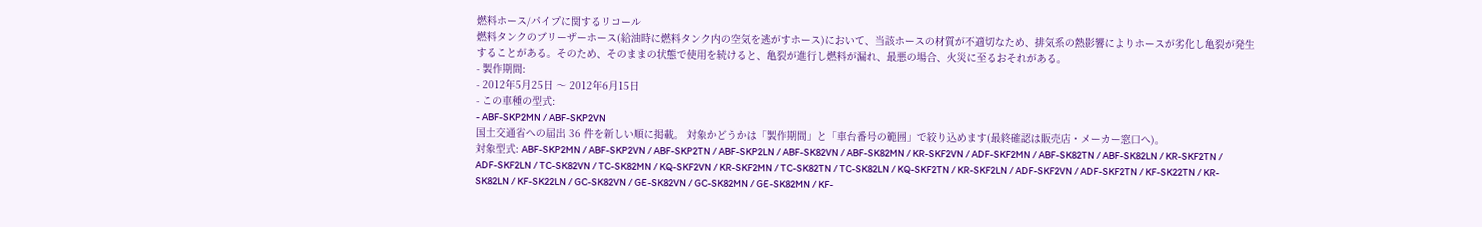燃料ホース/パイプに関するリコール
燃料タンクのブリーザーホース(給油時に燃料タンク内の空気を逃がすホース)において、当該ホースの材質が不適切なため、排気系の熱影響によりホースが劣化し亀裂が発生することがある。そのため、そのままの状態で使用を続けると、亀裂が進行し燃料が漏れ、最悪の場合、火災に至るおそれがある。
- 製作期間:
- 2012年5月25日 〜 2012年6月15日
- この車種の型式:
- ABF-SKP2MN / ABF-SKP2VN
国土交通省への届出 36 件を新しい順に掲載。 対象かどうかは「製作期間」と「車台番号の範囲」で絞り込めます(最終確認は販売店・メーカー窓口へ)。
対象型式: ABF-SKP2MN / ABF-SKP2VN / ABF-SKP2TN / ABF-SKP2LN / ABF-SK82VN / ABF-SK82MN / KR-SKF2VN / ADF-SKF2MN / ABF-SK82TN / ABF-SK82LN / KR-SKF2TN / ADF-SKF2LN / TC-SK82VN / TC-SK82MN / KQ-SKF2VN / KR-SKF2MN / TC-SK82TN / TC-SK82LN / KQ-SKF2TN / KR-SKF2LN / ADF-SKF2VN / ADF-SKF2TN / KF-SK22TN / KR-SK82LN / KF-SK22LN / GC-SK82VN / GE-SK82VN / GC-SK82MN / GE-SK82MN / KF-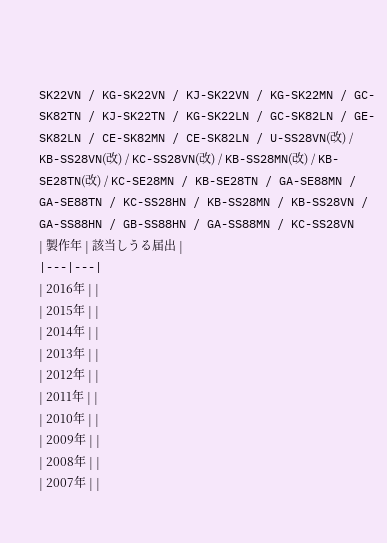SK22VN / KG-SK22VN / KJ-SK22VN / KG-SK22MN / GC-SK82TN / KJ-SK22TN / KG-SK22LN / GC-SK82LN / GE-SK82LN / CE-SK82MN / CE-SK82LN / U-SS28VN(改) / KB-SS28VN(改) / KC-SS28VN(改) / KB-SS28MN(改) / KB-SE28TN(改) / KC-SE28MN / KB-SE28TN / GA-SE88MN / GA-SE88TN / KC-SS28HN / KB-SS28MN / KB-SS28VN / GA-SS88HN / GB-SS88HN / GA-SS88MN / KC-SS28VN
| 製作年 | 該当しうる届出 |
|---|---|
| 2016年 | |
| 2015年 | |
| 2014年 | |
| 2013年 | |
| 2012年 | |
| 2011年 | |
| 2010年 | |
| 2009年 | |
| 2008年 | |
| 2007年 | |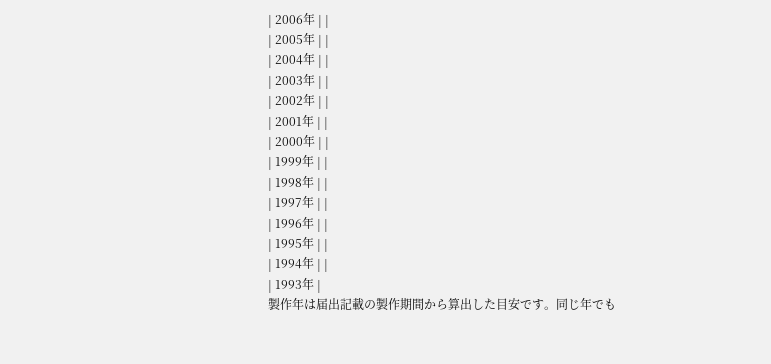| 2006年 | |
| 2005年 | |
| 2004年 | |
| 2003年 | |
| 2002年 | |
| 2001年 | |
| 2000年 | |
| 1999年 | |
| 1998年 | |
| 1997年 | |
| 1996年 | |
| 1995年 | |
| 1994年 | |
| 1993年 |
製作年は届出記載の製作期間から算出した目安です。同じ年でも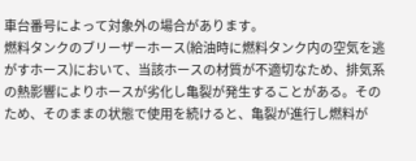車台番号によって対象外の場合があります。
燃料タンクのブリーザーホース(給油時に燃料タンク内の空気を逃がすホース)において、当該ホースの材質が不適切なため、排気系の熱影響によりホースが劣化し亀裂が発生することがある。そのため、そのままの状態で使用を続けると、亀裂が進行し燃料が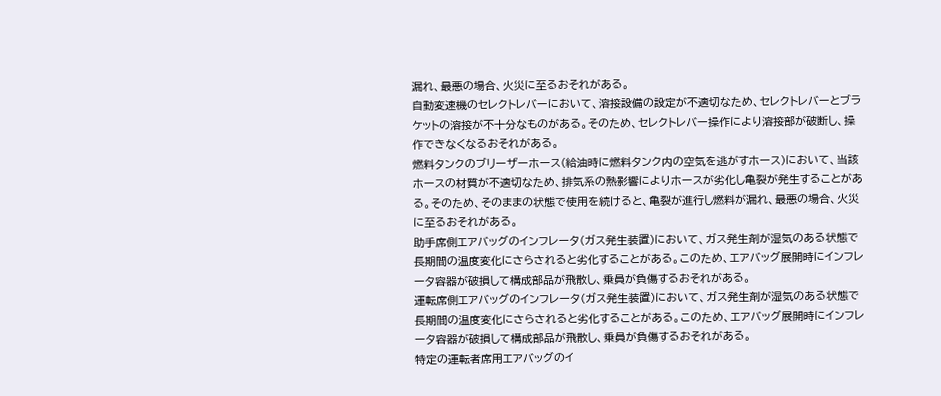漏れ、最悪の場合、火災に至るおそれがある。
自動変速機のセレクトレバーにおいて、溶接設備の設定が不適切なため、セレクトレバーとブラケットの溶接が不十分なものがある。そのため、セレクトレバー操作により溶接部が破断し、操作できなくなるおそれがある。
燃料タンクのブリーザーホース(給油時に燃料タンク内の空気を逃がすホース)において、当該ホースの材質が不適切なため、排気系の熱影響によりホースが劣化し亀裂が発生することがある。そのため、そのままの状態で使用を続けると、亀裂が進行し燃料が漏れ、最悪の場合、火災に至るおそれがある。
助手席側エアバッグのインフレータ(ガス発生装置)において、ガス発生剤が湿気のある状態で長期間の温度変化にさらされると劣化することがある。このため、エアバッグ展開時にインフレータ容器が破損して構成部品が飛散し、乗員が負傷するおそれがある。
運転席側エアバッグのインフレータ(ガス発生装置)において、ガス発生剤が湿気のある状態で長期間の温度変化にさらされると劣化することがある。このため、エアバッグ展開時にインフレータ容器が破損して構成部品が飛散し、乗員が負傷するおそれがある。
特定の運転者席用エアバッグのイ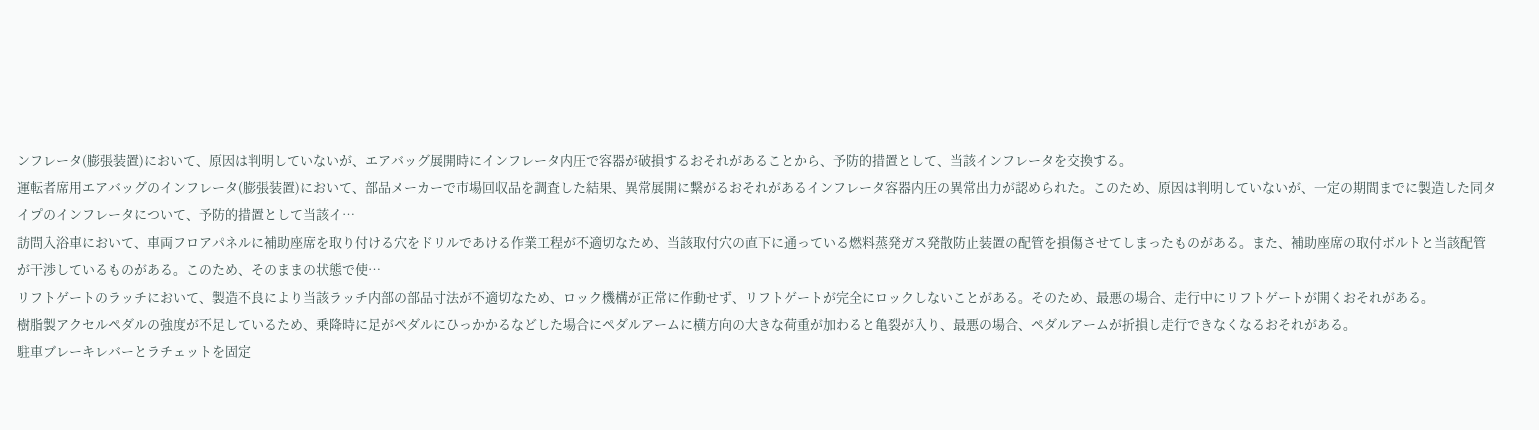ンフレータ(膨張装置)において、原因は判明していないが、エアバッグ展開時にインフレータ内圧で容器が破損するおそれがあることから、予防的措置として、当該インフレータを交換する。
運転者席用エアバッグのインフレータ(膨張装置)において、部品メーカーで市場回収品を調査した結果、異常展開に繋がるおそれがあるインフレータ容器内圧の異常出力が認められた。このため、原因は判明していないが、一定の期間までに製造した同タイプのインフレータについて、予防的措置として当該イ…
訪問入浴車において、車両フロアパネルに補助座席を取り付ける穴をドリルであける作業工程が不適切なため、当該取付穴の直下に通っている燃料蒸発ガス発散防止装置の配管を損傷させてしまったものがある。また、補助座席の取付ボルトと当該配管が干渉しているものがある。このため、そのままの状態で使…
リフトゲートのラッチにおいて、製造不良により当該ラッチ内部の部品寸法が不適切なため、ロック機構が正常に作動せず、リフトゲートが完全にロックしないことがある。そのため、最悪の場合、走行中にリフトゲートが開くおそれがある。
樹脂製アクセルペダルの強度が不足しているため、乗降時に足がペダルにひっかかるなどした場合にペダルアームに横方向の大きな荷重が加わると亀裂が入り、最悪の場合、ペダルアームが折損し走行できなくなるおそれがある。
駐車ブレーキレバーとラチェットを固定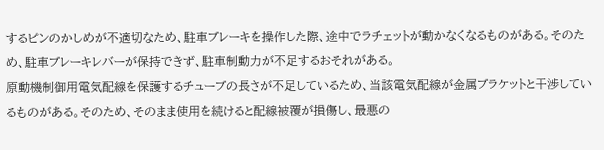するピンのかしめが不適切なため、駐車ブレーキを操作した際、途中でラチェットが動かなくなるものがある。そのため、駐車ブレーキレバーが保持できず、駐車制動力が不足するおそれがある。
原動機制御用電気配線を保護するチューブの長さが不足しているため、当該電気配線が金属ブラケットと干渉しているものがある。そのため、そのまま使用を続けると配線被覆が損傷し、最悪の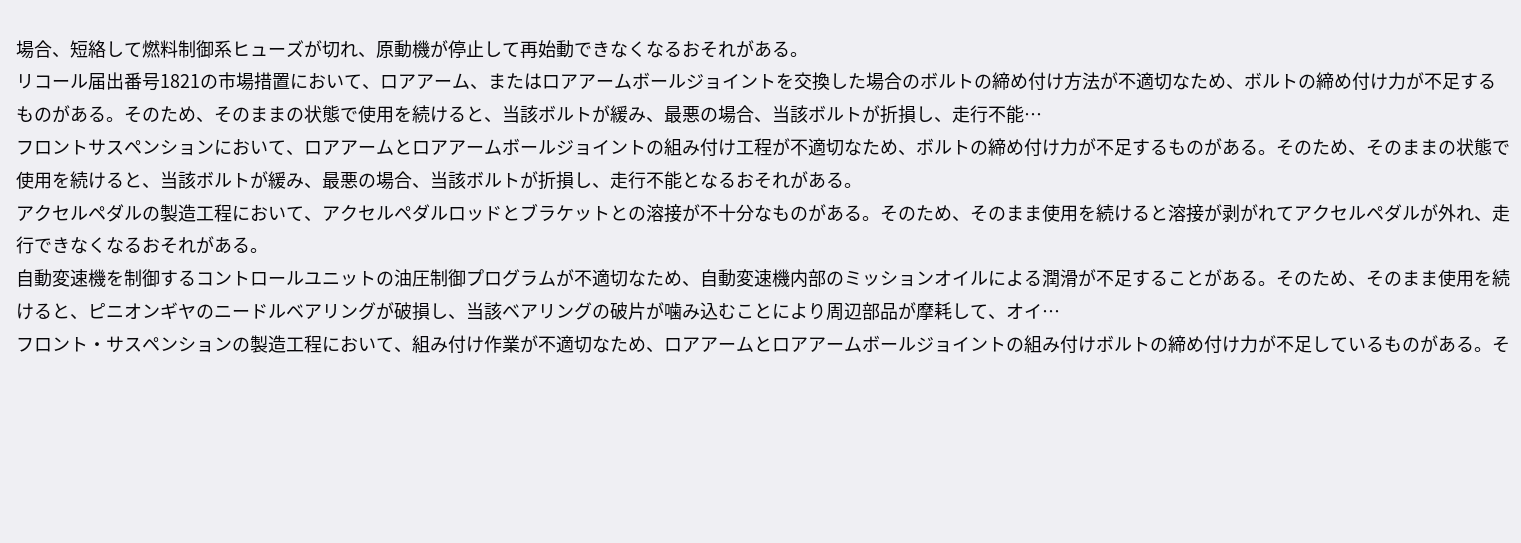場合、短絡して燃料制御系ヒューズが切れ、原動機が停止して再始動できなくなるおそれがある。
リコール届出番号1821の市場措置において、ロアアーム、またはロアアームボールジョイントを交換した場合のボルトの締め付け方法が不適切なため、ボルトの締め付け力が不足するものがある。そのため、そのままの状態で使用を続けると、当該ボルトが緩み、最悪の場合、当該ボルトが折損し、走行不能…
フロントサスペンションにおいて、ロアアームとロアアームボールジョイントの組み付け工程が不適切なため、ボルトの締め付け力が不足するものがある。そのため、そのままの状態で使用を続けると、当該ボルトが緩み、最悪の場合、当該ボルトが折損し、走行不能となるおそれがある。
アクセルペダルの製造工程において、アクセルペダルロッドとブラケットとの溶接が不十分なものがある。そのため、そのまま使用を続けると溶接が剥がれてアクセルペダルが外れ、走行できなくなるおそれがある。
自動変速機を制御するコントロールユニットの油圧制御プログラムが不適切なため、自動変速機内部のミッションオイルによる潤滑が不足することがある。そのため、そのまま使用を続けると、ピニオンギヤのニードルベアリングが破損し、当該ベアリングの破片が噛み込むことにより周辺部品が摩耗して、オイ…
フロント・サスペンションの製造工程において、組み付け作業が不適切なため、ロアアームとロアアームボールジョイントの組み付けボルトの締め付け力が不足しているものがある。そ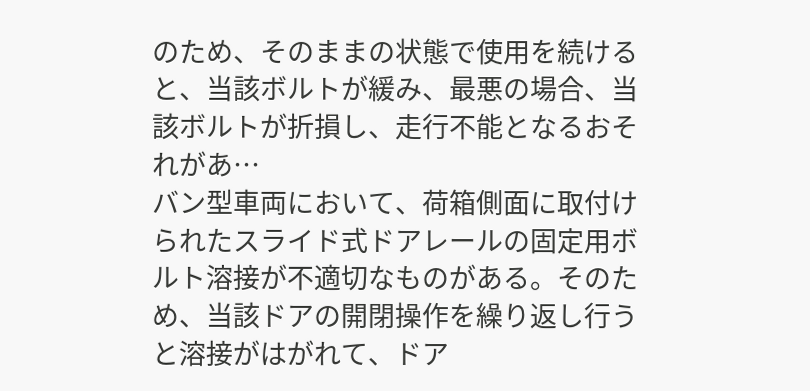のため、そのままの状態で使用を続けると、当該ボルトが緩み、最悪の場合、当該ボルトが折損し、走行不能となるおそれがあ…
バン型車両において、荷箱側面に取付けられたスライド式ドアレールの固定用ボルト溶接が不適切なものがある。そのため、当該ドアの開閉操作を繰り返し行うと溶接がはがれて、ドア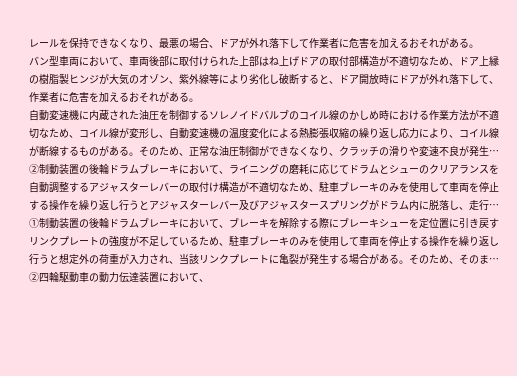レールを保持できなくなり、最悪の場合、ドアが外れ落下して作業者に危害を加えるおそれがある。
バン型車両において、車両後部に取付けられた上部はね上げドアの取付部構造が不適切なため、ドア上縁の樹脂製ヒンジが大気のオゾン、紫外線等により劣化し破断すると、ドア開放時にドアが外れ落下して、作業者に危害を加えるおそれがある。
自動変速機に内蔵された油圧を制御するソレノイドバルブのコイル線のかしめ時における作業方法が不適切なため、コイル線が変形し、自動変速機の温度変化による熱膨張収縮の繰り返し応力により、コイル線が断線するものがある。そのため、正常な油圧制御ができなくなり、クラッチの滑りや変速不良が発生…
②制動装置の後輪ドラムブレーキにおいて、ライニングの磨耗に応じてドラムとシューのクリアランスを自動調整するアジャスターレバーの取付け構造が不適切なため、駐車ブレーキのみを使用して車両を停止する操作を繰り返し行うとアジャスターレバー及びアジャスタースプリングがドラム内に脱落し、走行…
①制動装置の後輪ドラムブレーキにおいて、ブレーキを解除する際にブレーキシューを定位置に引き戻すリンクプレートの強度が不足しているため、駐車ブレーキのみを使用して車両を停止する操作を繰り返し行うと想定外の荷重が入力され、当該リンクプレートに亀裂が発生する場合がある。そのため、そのま…
②四輪駆動車の動力伝達装置において、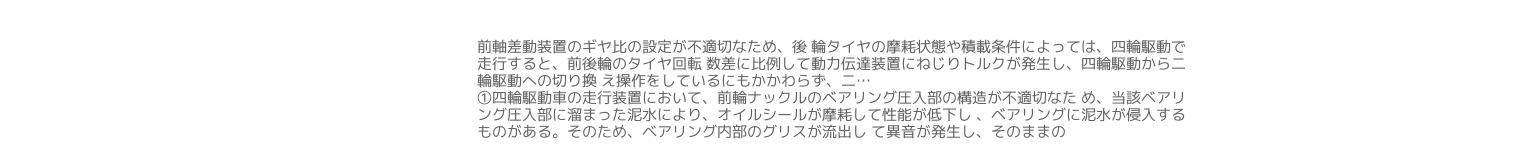前軸差動装置のギヤ比の設定が不適切なため、後 輪タイヤの摩耗状態や積載条件によっては、四輪駆動で走行すると、前後輪のタイヤ回転 数差に比例して動力伝達装置にねじりトルクが発生し、四輪駆動から二輪駆動への切り換 え操作をしているにもかかわらず、二…
①四輪駆動車の走行装置において、前輪ナックルのベアリング圧入部の構造が不適切なた め、当該ベアリング圧入部に溜まった泥水により、オイルシールが摩耗して性能が低下し 、ベアリングに泥水が侵入するものがある。そのため、ベアリング内部のグリスが流出し て異音が発生し、そのままの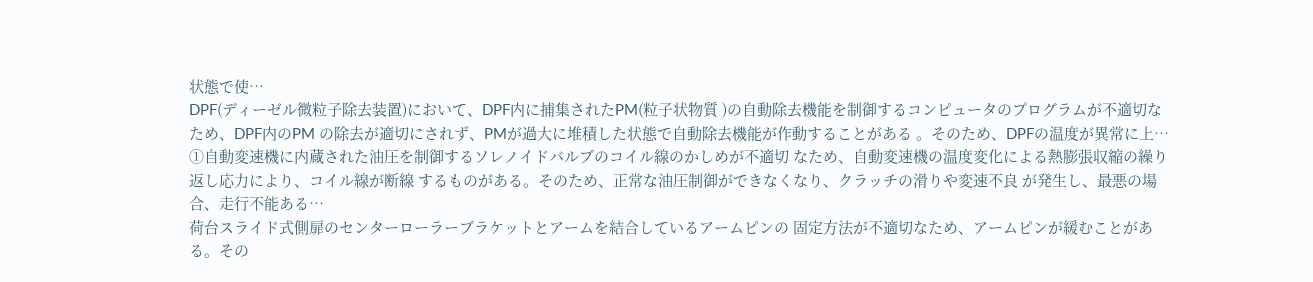状態で使…
DPF(ディーゼル微粒子除去装置)において、DPF内に捕集されたPM(粒子状物質 )の自動除去機能を制御するコンピュータのプログラムが不適切なため、DPF内のPM の除去が適切にされず、PMが過大に堆積した状態で自動除去機能が作動することがある 。そのため、DPFの温度が異常に上…
①自動変速機に内蔵された油圧を制御するソレノイドバルブのコイル線のかしめが不適切 なため、自動変速機の温度変化による熱膨張収縮の繰り返し応力により、コイル線が断線 するものがある。そのため、正常な油圧制御ができなくなり、クラッチの滑りや変速不良 が発生し、最悪の場合、走行不能ある…
荷台スライド式側扉のセンターローラーブラケットとアームを結合しているアームピンの 固定方法が不適切なため、アームピンが緩むことがある。その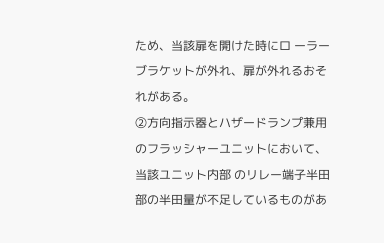ため、当該扉を開けた時にロ ーラーブラケットが外れ、扉が外れるおそれがある。
②方向指示器とハザードランプ兼用のフラッシャーユニットにおいて、当該ユニット内部 のリレー端子半田部の半田量が不足しているものがあ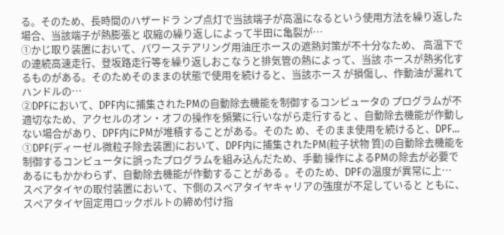る。そのため、長時間のハザードラ ンプ点灯で当該端子が高温になるという使用方法を繰り返した場合、当該端子が熱膨張と 収縮の繰り返しによって半田に亀裂が…
①かじ取り装置において、パワーステアリング用油圧ホースの遮熱対策が不十分なため、 高温下での連続高速走行、登坂路走行等を繰り返しおこなうと排気管の熱によって、当該 ホースが熱劣化するものがある。そのためそのままの状態で使用を続けると、当該ホース が損傷し、作動油が漏れてハンドルの…
②DPFにおいて、DPF内に捕集されたPMの自動除去機能を制御するコンピュータの プログラムが不適切なため、アクセルのオン・オフの操作を頻繁に行いながら走行すると 、自動除去機能が作動しない場合があり、DPF内にPMが堆積することがある。そのた め、そのまま使用を続けると、DPF…
①DPF(ディーゼル微粒子除去装置)において、DPF内に捕集されたPM(粒子状物 質)の自動除去機能を制御するコンピュータに誤ったプログラムを組み込んだため、手動 操作によるPMの除去が必要であるにもかかわらず、自動除去機能が作動することがある 。そのため、DPFの温度が異常に上…
スペアタイヤの取付装置において、下側のスペアタイヤキャリアの強度が不足していると ともに、スペアタイヤ固定用ロックボルトの締め付け指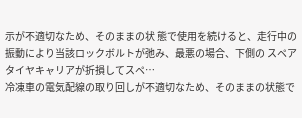示が不適切なため、そのままの状 態で使用を続けると、走行中の振動により当該ロックボルトが弛み、最悪の場合、下側の スペアタイヤキャリアが折損してスペ…
冷凍車の電気配線の取り回しが不適切なため、そのままの状態で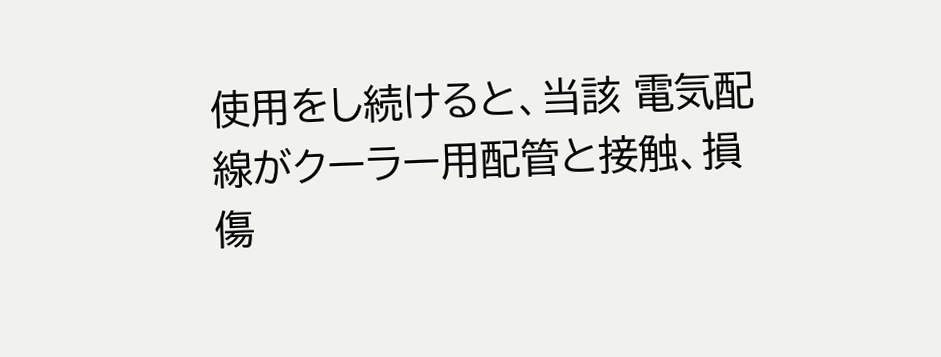使用をし続けると、当該 電気配線がクーラー用配管と接触、損傷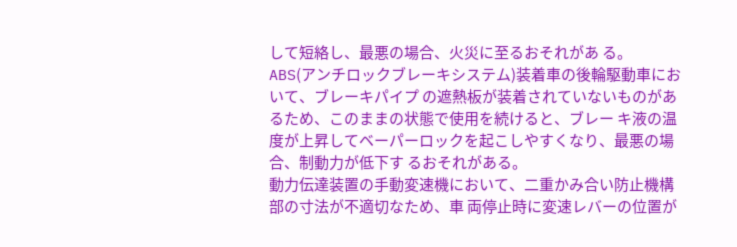して短絡し、最悪の場合、火災に至るおそれがあ る。
ABS(アンチロックブレーキシステム)装着車の後輪駆動車において、ブレーキパイプ の遮熱板が装着されていないものがあるため、このままの状態で使用を続けると、ブレー キ液の温度が上昇してベーパーロックを起こしやすくなり、最悪の場合、制動力が低下す るおそれがある。
動力伝達装置の手動変速機において、二重かみ合い防止機構部の寸法が不適切なため、車 両停止時に変速レバーの位置が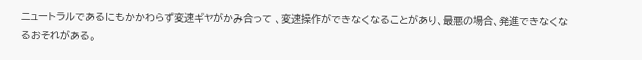ニュートラルであるにもかかわらず変速ギヤがかみ合って 、変速操作ができなくなることがあり、最悪の場合、発進できなくなるおそれがある。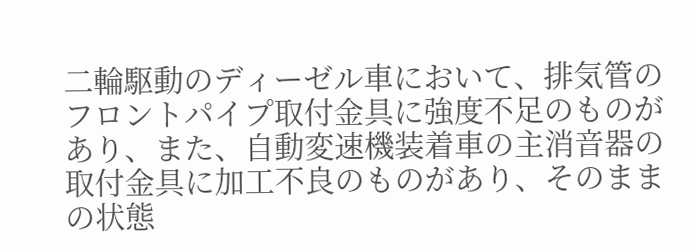二輪駆動のディーゼル車において、排気管のフロントパイプ取付金具に強度不足のものが あり、また、自動変速機装着車の主消音器の取付金具に加工不良のものがあり、そのまま の状態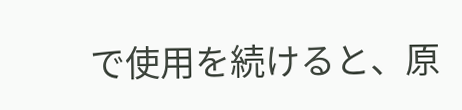で使用を続けると、原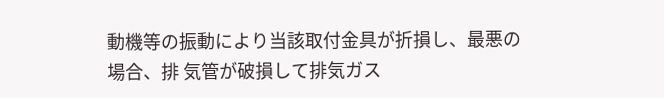動機等の振動により当該取付金具が折損し、最悪の場合、排 気管が破損して排気ガス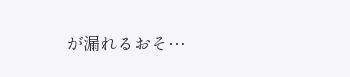が漏れるおそ…